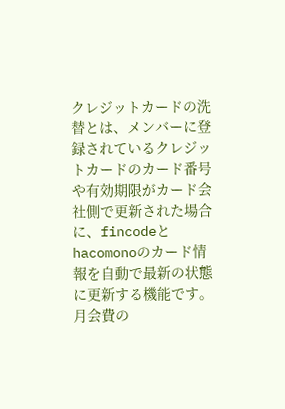クレジットカードの洗替とは、メンバーに登録されているクレジットカードのカード番号や有効期限がカード会社側で更新された場合に、fincodeとhacomonoのカード情報を自動で最新の状態に更新する機能です。
月会費の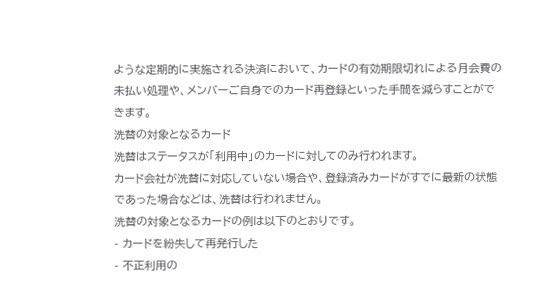ような定期的に実施される決済において、カードの有効期限切れによる月会費の未払い処理や、メンバーご自身でのカード再登録といった手間を減らすことができます。
洗替の対象となるカード
洗替はステータスが「利用中」のカードに対してのみ行われます。
カード会社が洗替に対応していない場合や、登録済みカードがすでに最新の状態であった場合などは、洗替は行われません。
洗替の対象となるカードの例は以下のとおりです。
- カードを紛失して再発行した
- 不正利用の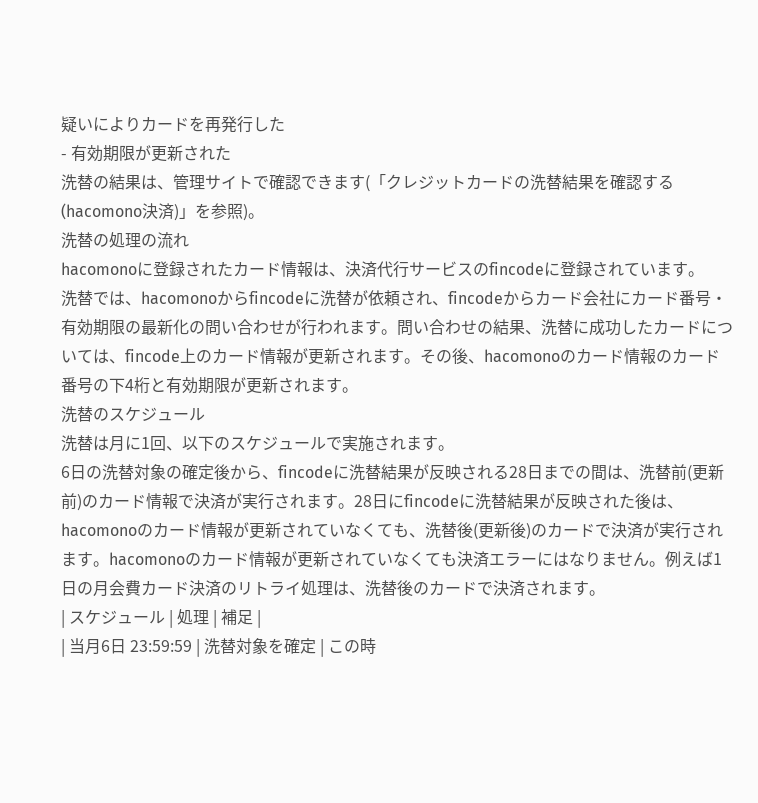疑いによりカードを再発行した
- 有効期限が更新された
洗替の結果は、管理サイトで確認できます(「クレジットカードの洗替結果を確認する(hacomono決済)」を参照)。
洗替の処理の流れ
hacomonoに登録されたカード情報は、決済代行サービスのfincodeに登録されています。
洗替では、hacomonoからfincodeに洗替が依頼され、fincodeからカード会社にカード番号・有効期限の最新化の問い合わせが行われます。問い合わせの結果、洗替に成功したカードについては、fincode上のカード情報が更新されます。その後、hacomonoのカード情報のカード番号の下4桁と有効期限が更新されます。
洗替のスケジュール
洗替は月に1回、以下のスケジュールで実施されます。
6日の洗替対象の確定後から、fincodeに洗替結果が反映される28日までの間は、洗替前(更新前)のカード情報で決済が実行されます。28日にfincodeに洗替結果が反映された後は、hacomonoのカード情報が更新されていなくても、洗替後(更新後)のカードで決済が実行されます。hacomonoのカード情報が更新されていなくても決済エラーにはなりません。例えば1日の月会費カード決済のリトライ処理は、洗替後のカードで決済されます。
| スケジュール | 処理 | 補足 |
| 当月6日 23:59:59 | 洗替対象を確定 | この時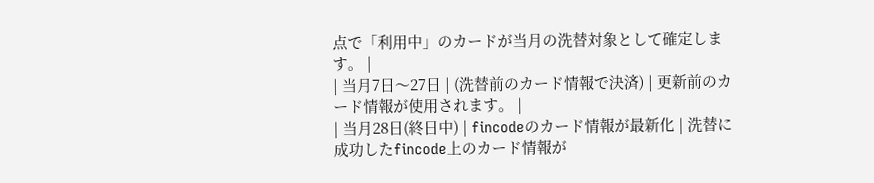点で「利用中」のカードが当月の洗替対象として確定します。 |
| 当月7日〜27日 | (洗替前のカード情報で決済) | 更新前のカード情報が使用されます。 |
| 当月28日(終日中) | fincodeのカード情報が最新化 | 洗替に成功したfincode上のカード情報が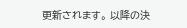更新されます。 以降の決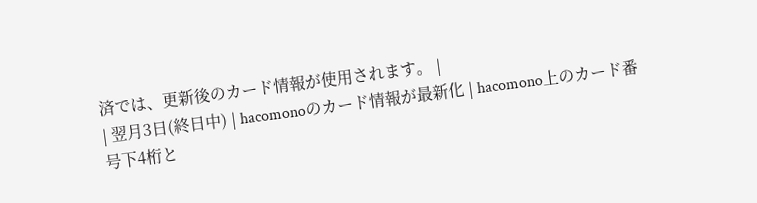済では、更新後のカード情報が使用されます。 |
| 翌月3日(終日中) | hacomonoのカード情報が最新化 | hacomono上のカード番号下4桁と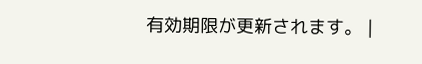有効期限が更新されます。 |